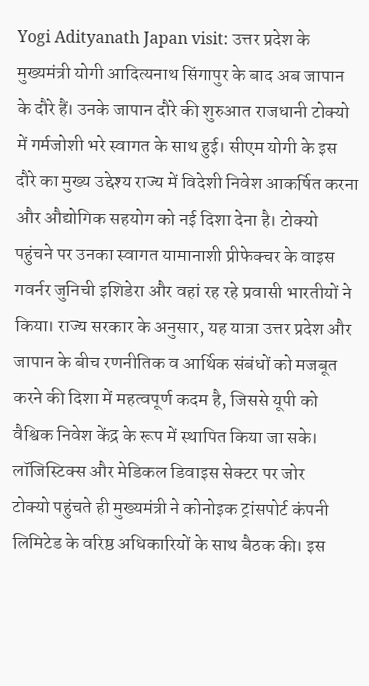Yogi Adityanath Japan visit: उत्तर प्रदेश के मुख्यमंत्री योगी आदित्यनाथ सिंगापुर के बाद अब जापान के दौरे हैं। उनके जापान दौरे की शुरुआत राजधानी टोक्यो में गर्मजोशी भरे स्वागत के साथ हुई। सीएम योगी के इस दौरे का मुख्य उद्देश्य राज्य में विदेशी निवेश आकर्षित करना और औद्योगिक सहयोग को नई दिशा देना है। टोक्यो पहुंचने पर उनका स्वागत यामानाशी प्रीफेक्चर के वाइस गवर्नर जुनिची इशिडेरा और वहां रह रहे प्रवासी भारतीयों ने किया। राज्य सरकार के अनुसार, यह यात्रा उत्तर प्रदेश और जापान के बीच रणनीतिक व आर्थिक संबंधों को मजबूत करने की दिशा में महत्वपूर्ण कदम है, जिससे यूपी को वैश्विक निवेश केंद्र के रूप में स्थापित किया जा सके।
लॉजिस्टिक्स और मेडिकल डिवाइस सेक्टर पर जोर
टोक्यो पहुंचते ही मुख्यमंत्री ने कोनोइक ट्रांसपोर्ट कंपनी लिमिटेड के वरिष्ठ अधिकारियों के साथ बैठक की। इस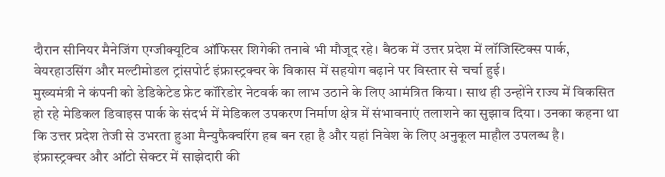दौरान सीनियर मैनेजिंग एग्जीक्यूटिव ऑफिसर शिगेकी तनाबे भी मौजूद रहे। बैठक में उत्तर प्रदेश में लॉजिस्टिक्स पार्क, वेयरहाउसिंग और मल्टीमोडल ट्रांसपोर्ट इंफ्रास्ट्रक्चर के विकास में सहयोग बढ़ाने पर विस्तार से चर्चा हुई।
मुख्यमंत्री ने कंपनी को डेडिकेटेड फ्रेट कॉरिडोर नेटवर्क का लाभ उठाने के लिए आमंत्रित किया। साथ ही उन्होंने राज्य में विकसित हो रहे मेडिकल डिवाइस पार्क के संदर्भ में मेडिकल उपकरण निर्माण क्षेत्र में संभावनाएं तलाशने का सुझाव दिया। उनका कहना था कि उत्तर प्रदेश तेजी से उभरता हुआ मैन्युफैक्चरिंग हब बन रहा है और यहां निवेश के लिए अनुकूल माहौल उपलब्ध है।
इंफ्रास्ट्रक्चर और ऑटो सेक्टर में साझेदारी की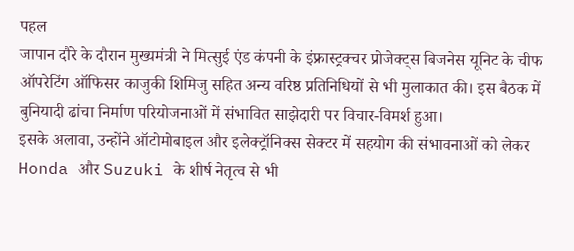पहल
जापान दौरे के दौरान मुख्यमंत्री ने मित्सुई एंड कंपनी के इंफ्रास्ट्रक्चर प्रोजेक्ट्स बिजनेस यूनिट के चीफ ऑपरेटिंग ऑफिसर काजुकी शिमिजु सहित अन्य वरिष्ठ प्रतिनिधियों से भी मुलाकात की। इस बैठक में बुनियादी ढांचा निर्माण परियोजनाओं में संभावित साझेदारी पर विचार-विमर्श हुआ।
इसके अलावा, उन्होंने ऑटोमोबाइल और इलेक्ट्रॉनिक्स सेक्टर में सहयोग की संभावनाओं को लेकर Honda और Suzuki के शीर्ष नेतृत्व से भी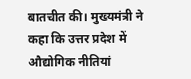बातचीत की। मुख्यमंत्री ने कहा कि उत्तर प्रदेश में औद्योगिक नीतियां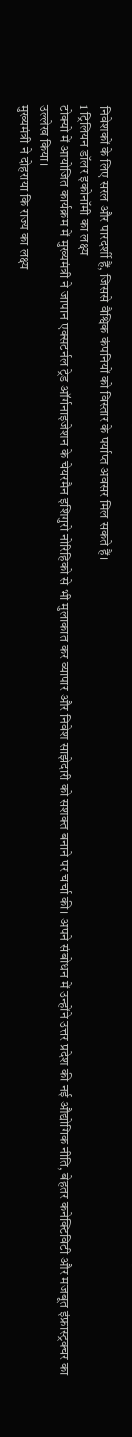निवेशकों के लिए सरल और पारदर्शी हैं, जिससे वैश्विक कंपनियों को विस्तार के पर्याप्त अवसर मिल सकते हैं।
1 ट्रिलियन डॉलर इकोनॉमी का लक्ष्य
टोक्यो में आयोजित कार्यक्रम में मुख्यमंत्री ने जापान एक्सटर्नल ट्रेड ऑर्गनाइजेशन के चेयरमैन इशिगुरो नोरिहिको से भी मुलाकात कर व्यापार और निवेश साझेदारी को सशक्त बनाने पर चर्चा की। अपने संबोधन में उन्होंने उत्तर प्रदेश की नई औद्योगिक नीति, बेहतर कनेक्टिविटी और मजबूत इंफ्रास्ट्रक्चर का उल्लेख किया।
मुख्यमंत्री ने दोहराया कि राज्य का लक्ष्य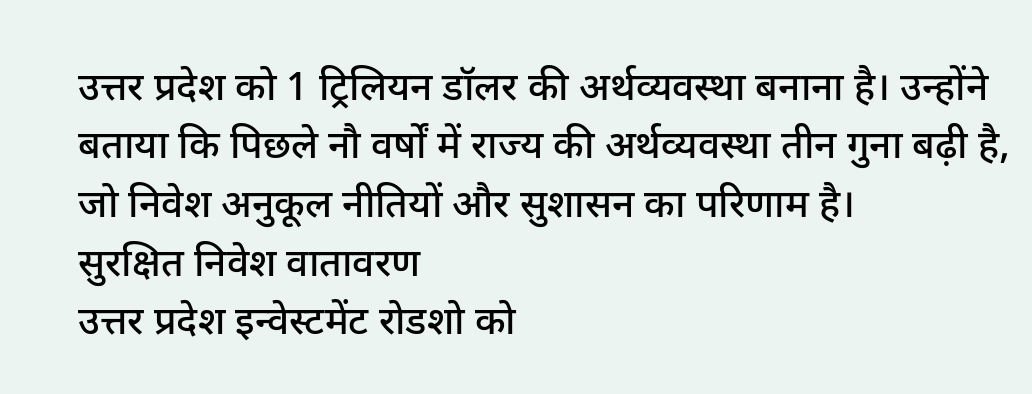उत्तर प्रदेश को 1 ट्रिलियन डॉलर की अर्थव्यवस्था बनाना है। उन्होंने बताया कि पिछले नौ वर्षों में राज्य की अर्थव्यवस्था तीन गुना बढ़ी है, जो निवेश अनुकूल नीतियों और सुशासन का परिणाम है।
सुरक्षित निवेश वातावरण
उत्तर प्रदेश इन्वेस्टमेंट रोडशो को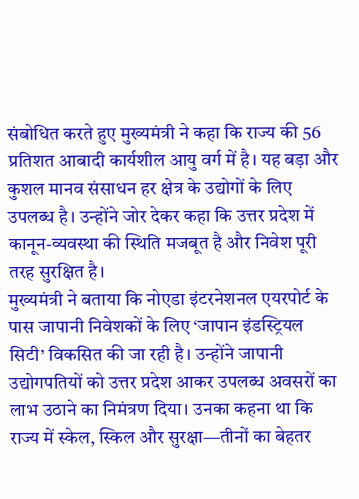संबोधित करते हुए मुख्यमंत्री ने कहा कि राज्य की 56 प्रतिशत आबादी कार्यशील आयु वर्ग में है। यह बड़ा और कुशल मानव संसाधन हर क्षेत्र के उद्योगों के लिए उपलब्ध है। उन्होंने जोर देकर कहा कि उत्तर प्रदेश में कानून-व्यवस्था की स्थिति मजबूत है और निवेश पूरी तरह सुरक्षित है।
मुख्यमंत्री ने बताया कि नोएडा इंटरनेशनल एयरपोर्ट के पास जापानी निवेशकों के लिए ‘जापान इंडस्ट्रियल सिटी’ विकसित की जा रही है। उन्होंने जापानी उद्योगपतियों को उत्तर प्रदेश आकर उपलब्ध अवसरों का लाभ उठाने का निमंत्रण दिया। उनका कहना था कि राज्य में स्केल, स्किल और सुरक्षा—तीनों का बेहतर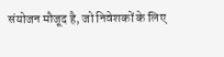संयोजन मौजूद है, जो निवेशकों के लिए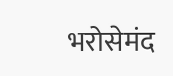भरोसेमंद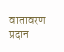वातावरण प्रदान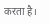करता है।